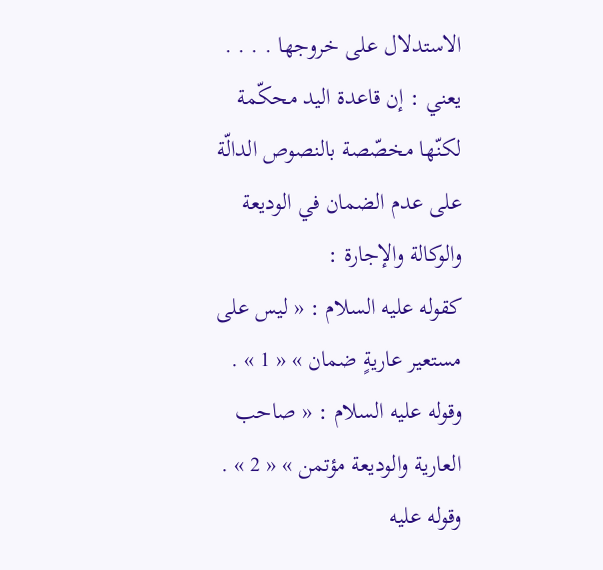الاستدلال على خروجها . . . .
يعني : إن قاعدة اليد محكّمة لكنّها مخصّصة بالنصوص الدالّة على عدم الضمان في الوديعة والوكالة والإجارة :
كقوله عليه السلام : « ليس على مستعير عاريةٍ ضمان » « 1 » .
وقوله عليه السلام : « صاحب العارية والوديعة مؤتمن » « 2 » .
وقوله عليه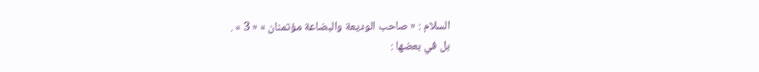السلام : « صاحب الوديعة والبضاعة مؤتمنان » « 3 » .
بل في بعضها :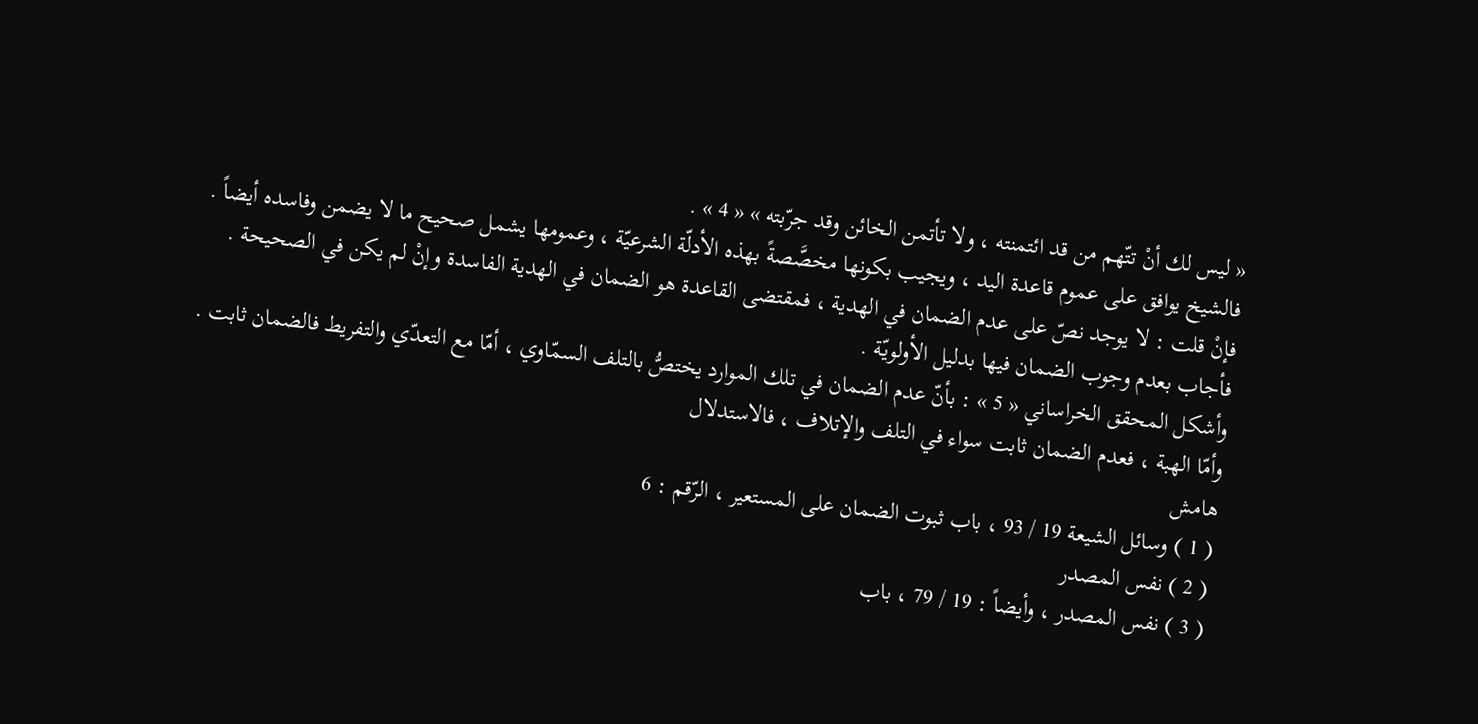« ليس لك أنْ تتّهم من قد ائتمنته ، ولا تأتمن الخائن وقد جرّبته » « 4 » .
فالشيخ يوافق على عموم قاعدة اليد ، ويجيب بكونها مخصَّصةً بهذه الأدلّة الشرعيّة ، وعمومها يشمل صحيح ما لا يضمن وفاسده أيضاً .
فإنْ قلت : لا يوجد نصّ على عدم الضمان في الهدية ، فمقتضى القاعدة هو الضمان في الهدية الفاسدة وإنْ لم يكن في الصحيحة .
فأجاب بعدم وجوب الضمان فيها بدليل الأولويّة .
وأشكل المحقق الخراساني « 5 » : بأنّ عدم الضمان في تلك الموارد يختصُّ بالتلف السمّاوي ، أمّا مع التعدّي والتفريط فالضمان ثابت .
وأمّا الهبة ، فعدم الضمان ثابت سواء في التلف والإتلاف ، فالاستدلال
هامش
( 1 ) وسائل الشيعة 19 / 93 ، باب ثبوت الضمان على المستعير ، الرّقم : 6
( 2 ) نفس المصدر
( 3 ) نفس المصدر ، وأيضاً : 19 / 79 ، باب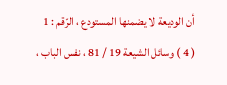أن الوديعة لا يضمنها المستودع ، الرّقم : 1
( 4 ) وسائل الشيعة 19 / 81 ، نفس الباب ،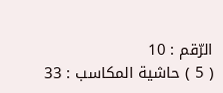الرّقم : 10
( 5 ) حاشية المكاسب : 33